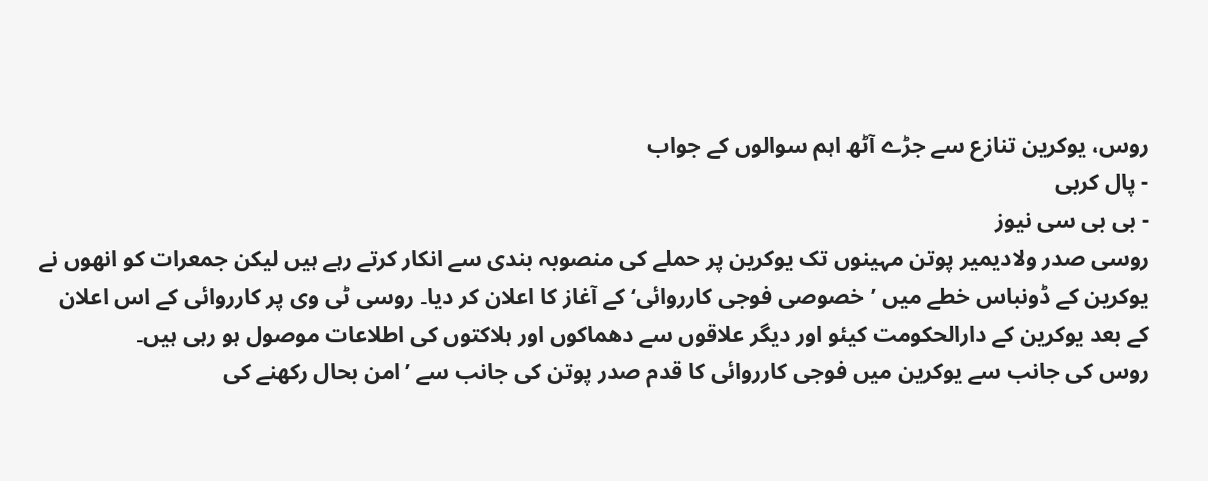روس، یوکرین تنازع سے جڑے آٹھ اہم سوالوں کے جواب
- پال کربی
- بی بی سی نیوز
روسی صدر ولادیمیر پوتن مہینوں تک یوکرین پر حملے کی منصوبہ بندی سے انکار کرتے رہے ہیں لیکن جمعرات کو انھوں نے یوکرین کے ڈونباس خطے میں ’خصوصی فوجی کارروائی‘ کے آغاز کا اعلان کر دیا۔ روسی ٹی وی پر کارروائی کے اس اعلان کے بعد یوکرین کے دارالحکومت کیئو اور دیگر علاقوں سے دھماکوں اور ہلاکتوں کی اطلاعات موصول ہو رہی ہیں۔
روس کی جانب سے یوکرین میں فوجی کارروائی کا قدم صدر پوتن کی جانب سے ’امن بحال رکھنے کی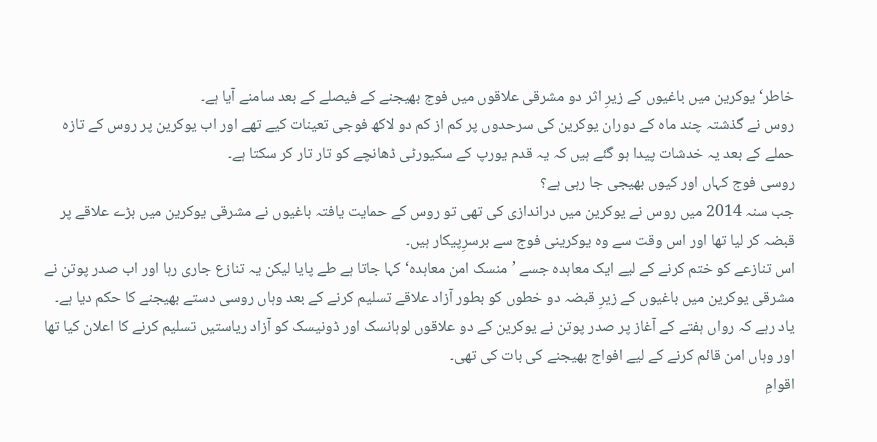خاطر‘ یوکرین میں باغیوں کے زیرِ اثر دو مشرقی علاقوں میں فوج بھیجنے کے فیصلے کے بعد سامنے آیا ہے۔
روس نے گذشتہ چند ماہ کے دوران یوکرین کی سرحدوں پر کم از کم دو لاکھ فوجی تعینات کیے تھے اور اب یوکرین پر روس کے تازہ حملے کے بعد یہ خدشات پیدا ہو گئے ہیں کہ یہ قدم یورپ کے سکیورٹی ڈھانچے کو تار تار کر سکتا ہے۔
روسی فوج کہاں اور کیوں بھیجی جا رہی ہے؟
جب سنہ 2014 میں روس نے یوکرین میں دراندازی کی تھی تو روس کے حمایت یافتہ باغیوں نے مشرقی یوکرین میں بڑے علاقے پر قبضہ کر لیا تھا اور اس وقت سے وہ یوکرینی فوج سے برسرِپیکار ہیں۔
اس تنازعے کو ختم کرنے کے لیے ایک معاہدہ جسے ’منسک امن معاہدہ‘ کہا جاتا ہے طے پایا لیکن یہ تنازع جاری رہا اور اب صدر پوتن نے مشرقی یوکرین میں باغیوں کے زیرِ قبضہ دو خطوں کو بطور آزاد علاقے تسلیم کرنے کے بعد وہاں روسی دستے بھیجنے کا حکم دیا ہے۔
یاد رہے کہ رواں ہفتے کے آغاز پر صدر پوتن نے یوکرین کے دو علاقوں لوہانسک اور ڈونیسک کو آزاد ریاستیں تسلیم کرنے کا اعلان کیا تھا اور وہاں امن قائم کرنے کے لیے افواج بھیجنے کی بات کی تھی۔
اقوامِ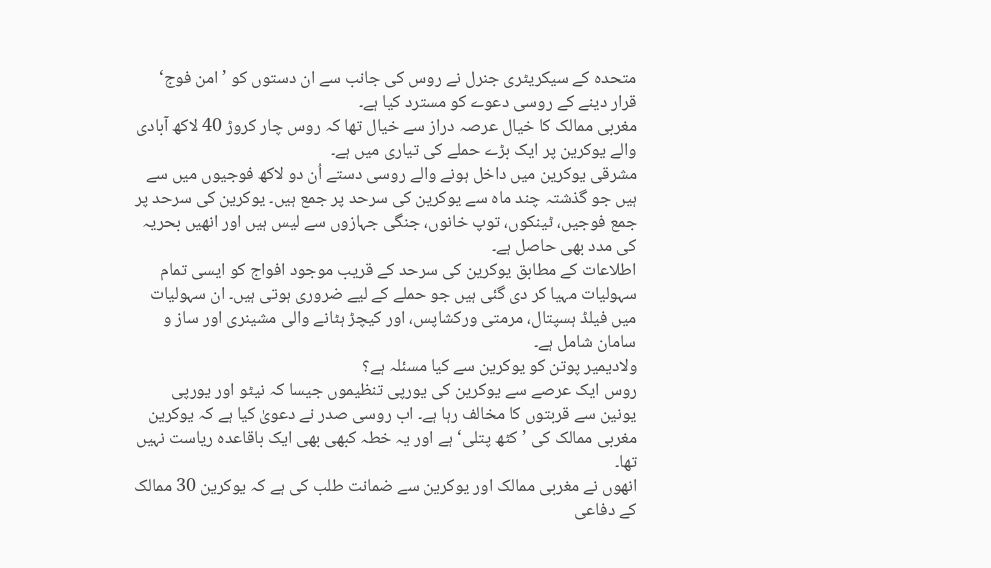متحدہ کے سیکریٹری جنرل نے روس کی جانب سے ان دستوں کو ’امن فوج‘ قرار دینے کے روسی دعوے کو مسترد کیا ہے۔
مغربی ممالک کا خیال عرصہ دراز سے خیال تھا کہ روس چار کروڑ 40 لاکھ آبادی والے یوکرین پر ایک بڑے حملے کی تیاری میں ہے۔
مشرقی یوکرین میں داخل ہونے والے روسی دستے اُن دو لاکھ فوجیوں میں سے ہیں جو گذشتہ چند ماہ سے یوکرین کی سرحد پر جمع ہیں۔ یوکرین کی سرحد پر جمع فوجیں، ٹینکوں، توپ خانوں، جنگی جہازوں سے لیس ہیں اور انھیں بحریہ کی مدد بھی حاصل ہے۔
اطلاعات کے مطابق یوکرین کی سرحد کے قریب موجود افواج کو ایسی تمام سہولیات مہیا کر دی گئی ہیں جو حملے کے لیے ضروری ہوتی ہیں۔ ان سہولیات میں فیلڈ ہسپتال، مرمتی ورکشاپس، اور کیچڑ ہٹانے والی مشینری اور ساز و سامان شامل ہے۔
ولادیمیر پوتن کو یوکرین سے کیا مسئلہ ہے؟
روس ایک عرصے سے یوکرین کی یورپی تنظیموں جیسا کہ نیٹو اور یورپی یونین سے قربتوں کا مخالف رہا ہے۔ اب روسی صدر نے دعویٰ کیا ہے کہ یوکرین مغربی ممالک کی ’کٹھ پتلی‘ ہے اور یہ خطہ کبھی بھی ایک باقاعدہ ریاست نہیں تھا۔
انھوں نے مغربی ممالک اور یوکرین سے ضمانت طلب کی ہے کہ یوکرین 30 ممالک کے دفاعی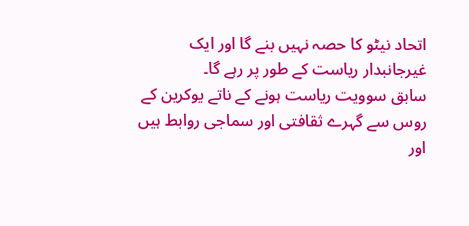اتحاد نیٹو کا حصہ نہیں بنے گا اور ایک غیرجانبدار ریاست کے طور پر رہے گا۔
سابق سوویت ریاست ہونے کے ناتے یوکرین کے روس سے گہرے ثقافتی اور سماجی روابط ہیں اور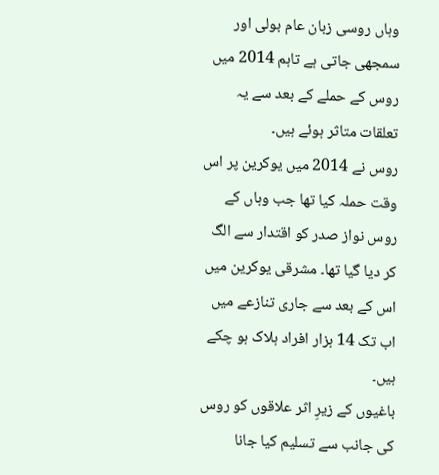وہاں روسی زبان عام بولی اور سمجھی جاتی ہے تاہم 2014 میں روس کے حملے کے بعد سے یہ تعلقات متاثر ہوئے ہیں۔
روس نے 2014 میں یوکرین پر اس وقت حملہ کیا تھا جب وہاں کے روس نواز صدر کو اقتدار سے الگ کر دیا گیا تھا۔ مشرقی یوکرین میں اس کے بعد سے جاری تنازعے میں اب تک 14 ہزار افراد ہلاک ہو چکے ہیں۔
باغیوں کے زیرِ اثر علاقوں کو روس کی جانب سے تسلیم کیا جانا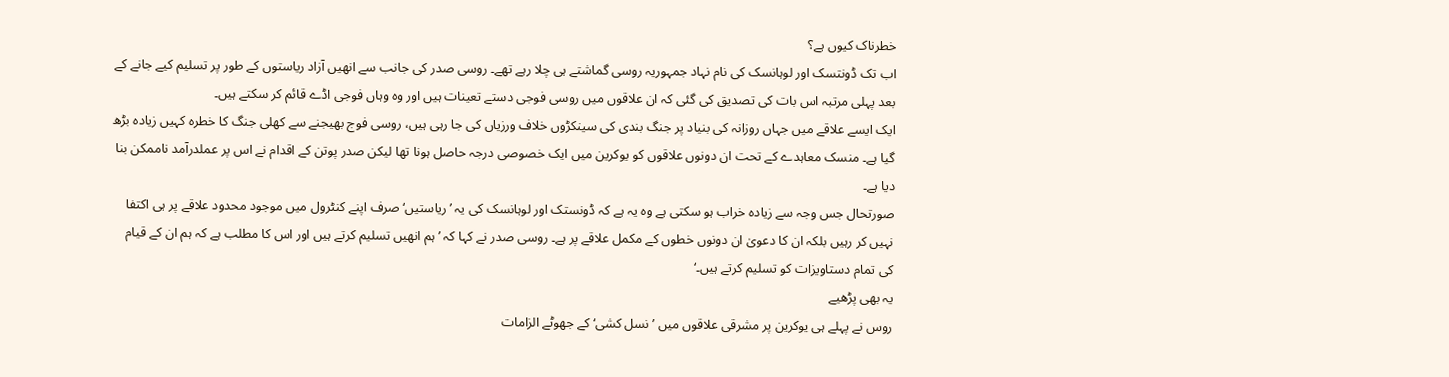خطرناک کیوں ہے؟
اب تک ڈونتسک اور لوہانسک کی نام نہاد جمہوریہ روسی گماشتے ہی چلا رہے تھے۔ روسی صدر کی جانب سے انھیں آزاد ریاستوں کے طور پر تسلیم کیے جانے کے بعد پہلی مرتبہ اس بات کی تصدیق کی گئی کہ ان علاقوں میں روسی فوجی دستے تعینات ہیں اور وہ وہاں فوجی اڈے قائم کر سکتے ہیں۔
ایک ایسے علاقے میں جہاں روزانہ کی بنیاد پر جنگ بندی کی سینکڑوں خلاف ورزیاں کی جا رہی ہیں، روسی فوج بھیجنے سے کھلی جنگ کا خطرہ کہیں زیادہ بڑھ گیا ہے۔ منسک معاہدے کے تحت ان دونوں علاقوں کو یوکرین میں ایک خصوصی درجہ حاصل ہونا تھا لیکن صدر پوتن کے اقدام نے اس پر عملدرآمد ناممکن بنا دیا ہے۔
صورتحال جس وجہ سے زیادہ خراب ہو سکتی ہے وہ یہ ہے کہ ڈونستک اور لوہانسک کی یہ ’ریاستیں‘ صرف اپنے کنٹرول میں موجود محدود علاقے پر ہی اکتفا نہیں کر رہیں بلکہ ان کا دعویٰ ان دونوں خطوں کے مکمل علاقے پر ہے۔ روسی صدر نے کہا کہ ’ہم انھیں تسلیم کرتے ہیں اور اس کا مطلب ہے کہ ہم ان کے قیام کی تمام دستاویزات کو تسلیم کرتے ہیں۔‘
یہ بھی پڑھیے
روس نے پہلے ہی یوکرین پر مشرقی علاقوں میں ’نسل کشی‘ کے جھوٹے الزامات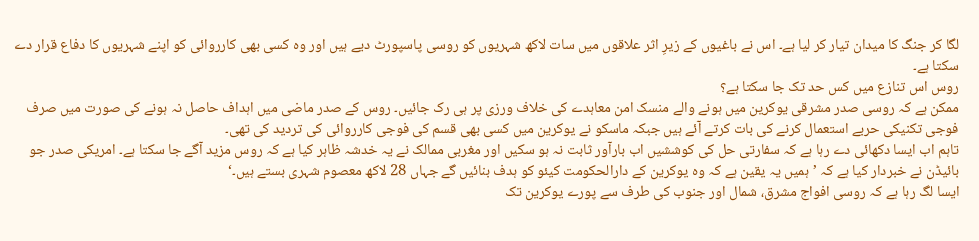لگا کر جنگ کا میدان تیار کر لیا ہے۔ اس نے باغیوں کے زیرِ اثر علاقوں میں سات لاکھ شہریوں کو روسی پاسپورٹ دیے ہیں اور وہ کسی بھی کارروائی کو اپنے شہریوں کا دفاع قرار دے سکتا ہے۔
روس اس تنازع میں کس حد تک جا سکتا ہے؟
ممکن ہے کہ روسی صدر مشرقی یوکرین میں ہونے والے منسک امن معاہدے کی خلاف ورزی پر ہی رک جائیں۔ روس کے صدر ماضی میں اہداف حاصل نہ ہونے کی صورت میں صرف فوجی تکنیکی حربے استعمال کرنے کی بات کرتے آئے ہیں جبکہ ماسکو نے یوکرین میں کسی بھی قسم کی فوجی کارروائی کی تردید کی تھی۔
تاہم اب ایسا دکھائی دے رہا ہے کہ سفارتی حل کی کوششیں اب بارآور ثابت نہ ہو سکیں اور مغربی ممالک نے یہ خدشہ ظاہر کیا ہے کہ روس مزید آگے جا سکتا ہے۔ امریکی صدر جو بائیڈن نے خبردار کیا ہے کہ ’ہمیں یہ یقین ہے کہ وہ یوکرین کے دارالحکومت کیئو کو ہدف بنائیں گے جہاں 28 لاکھ معصوم شہری بستے ہیں۔‘
ایسا لگ رہا ہے کہ روسی افواج مشرق، شمال اور جنوب کی طرف سے پورے یوکرین تک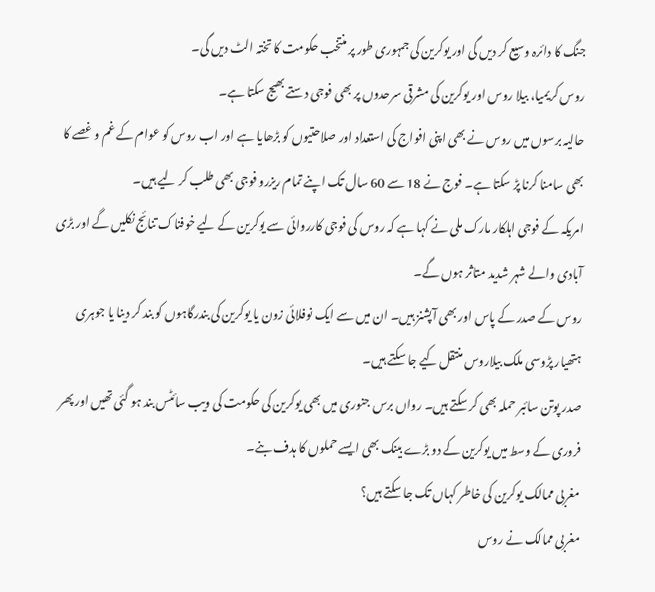جنگ کا دائرہ وسیع کر دیں گی اور یوکرین کی جمہوری طور پر منتخب حکومت کا تختہ الٹ دیں گی۔
روس کریمیا، بیلا روس اور یوکرین کی مشرقی سرحدوں پر بھی فوجی دستے بھیج سکتا ہے۔
حالیہ برسوں میں روس نے بھی اپنی افواج کی استعداد اور صلاحتیوں کو بڑھایا ہے اور اب روس کو عوام کے غم و غصے کا بھی سامنا کرنا پڑ سکتا ہے۔ فوج نے 18 سے 60 سال تک اپنے تمام ریزرو فوجی بھی طلب کر لیے ہیں۔
امریکہ کے فوجی اہلکار مارک ملی نے کہا ہے کہ روس کی فوجی کارروائی سے یوکرین کے لیے خوفناک تنائج نکلیں گے اور بڑی آبادی والے شہر شدید متاثر ہوں گے۔
روس کے صدر کے پاس اور بھی آپشنز ہیں۔ ان میں سے ایک نوفلائی زون یا یوکرین کی بندرگاہوں کو بند کر دینا یا جوہری ہتھیار پڑوسی ملک بیلاروس منتقل کیے جا سکتے ہیں۔
صدر پوتن سائبر حملہ بھی کر سکتے ہیں۔ رواں برس جنوری میں بھی یوکرین کی حکومت کی ویب سائٹس بند ہو گئی تھیں اور پھر فروری کے وسط میں یوکرین کے دو بڑے بینک بھی ایسے حملوں کا ہدف بنے۔
مغربی ممالک یوکرین کی خاطر کہاں تک جا سکتے ہیں؟
مغربی ممالک نے روس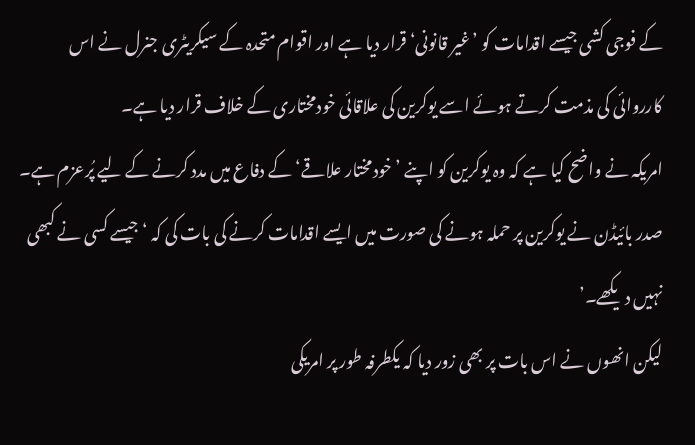کے فوجی کشی جیسے اقدامات کو ’غیر قانونی‘ قرار دیا ہے اور اقوام متحدہ کے سیکریٹری جنرل نے اس کارروائی کی مذمت کرتے ہوئے اسے یوکرین کی علاقائی خودمختاری کے خلاف قرار دیا ہے۔
امریکہ نے واضح کیا ہے کہ وہ یوکرین کو اپنے ’خودمختار علاقے‘ کے دفاع میں مدد کرنے کے لیے پُرعزم ہے۔ صدر بائیڈن نے یوکرین پر حملہ ہونے کی صورت میں ایسے اقدامات کرنے کی بات کی کہ ‘جیسے کسی نے کبھی نہیں دیکھے۔’
لیکن انھوں نے اس بات پر بھی زور دیا کہ یکطرفہ طور پر امریکی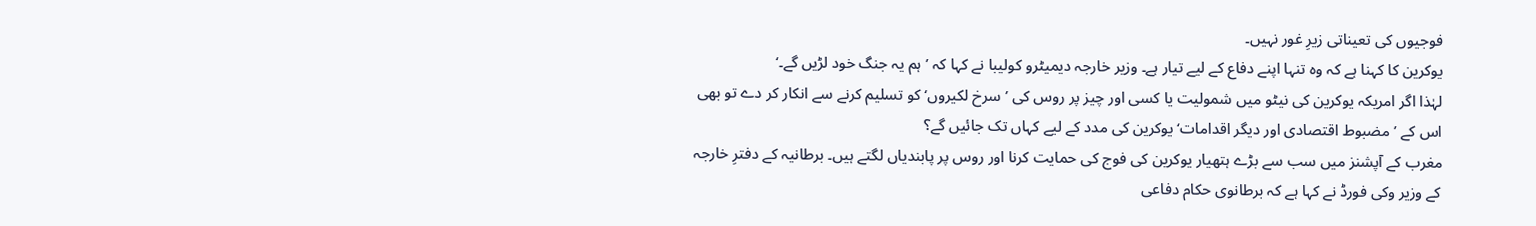فوجیوں کی تعیناتی زیرِ غور نہیں۔
یوکرین کا کہنا ہے کہ وہ تنہا اپنے دفاع کے لیے تیار ہے۔ وزیر خارجہ دیمیٹرو کولیبا نے کہا کہ ’ہم یہ جنگ خود لڑیں گے۔‘
لہٰذا اگر امریکہ یوکرین کی نیٹو میں شمولیت یا کسی اور چیز پر روس کی ’سرخ لکیروں‘ کو تسلیم کرنے سے انکار کر دے تو بھی اس کے ’مضبوط اقتصادی اور دیگر اقدامات‘ یوکرین کی مدد کے لیے کہاں تک جائیں گے؟
مغرب کے آپشنز میں سب سے بڑے ہتھیار یوکرین کی فوج کی حمایت کرنا اور روس پر پابندیاں لگتے ہیں۔ برطانیہ کے دفترِ خارجہ کے وزیر وکی فورڈ نے کہا ہے کہ برطانوی حکام دفاعی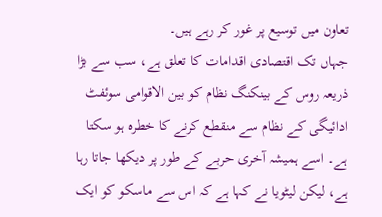تعاون میں توسیع پر غور کر رہے ہیں۔
جہاں تک اقتصادی اقدامات کا تعلق ہے، سب سے بڑا ذریعہ روس کے بینکنگ نظام کو بین الاقوامی سوئفٹ ادائیگی کے نظام سے منقطع کرنے کا خطرہ ہو سکتا ہے۔ اسے ہمیشہ آخری حربے کے طور پر دیکھا جاتا رہا ہے، لیکن لیٹویا نے کہا ہے کہ اس سے ماسکو کو ایک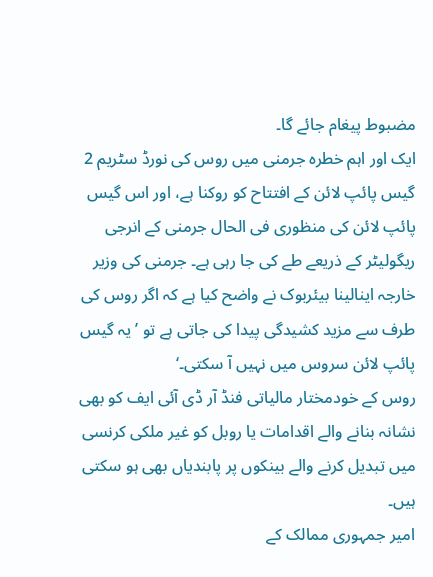مضبوط پیغام جائے گا۔
ایک اور اہم خطرہ جرمنی میں روس کی نورڈ سٹریم 2 گیس پائپ لائن کے افتتاح کو روکنا ہے، اور اس گیس پائپ لائن کی منظوری فی الحال جرمنی کے انرجی ریگولیٹر کے ذریعے طے کی جا رہی ہے۔ جرمنی کی وزیر خارجہ اینالینا بیئربوک نے واضح کیا ہے کہ اگر روس کی طرف سے مزید کشیدگی پیدا کی جاتی ہے تو ’یہ گیس پائپ لائن سروس میں نہیں آ سکتی۔‘
روس کے خودمختار مالیاتی فنڈ آر ڈی آئی ایف کو بھی نشانہ بنانے والے اقدامات یا روبل کو غیر ملکی کرنسی میں تبدیل کرنے والے بینکوں پر پابندیاں بھی ہو سکتی ہیں۔
امیر جمہوری ممالک کے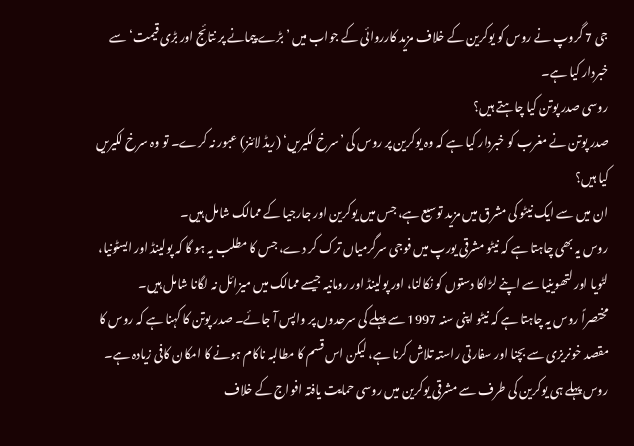جی 7 گروپ نے روس کو یوکرین کے خلاف مزید کارروائی کے جواب میں ’بڑے پیمانے پر نتائج اور بڑی قیمت‘ سے خبردار کیا ہے۔
روسی صدر پوتن کیا چاہتے ہیں؟
صدر پوتن نے مغرب کو خبردار کیا ہے کہ وہ یوکرین پر روس کی ’سرخ لکیریں‘ (ریڈ لائنز) عبور نہ کرے۔ تو وہ سرخ لکیریں کیا ہیں؟
ان میں سے ایک نیٹو کی مشرق میں مزید توسیع ہے، جس میں یوکرین اور جارجیا کے ممالک شامل ہیں۔
روس یہ بھی چاہتا ہے کہ نیٹو مشرقی یورپ میں فوجی سرگرمیاں ترک کر دے، جس کا مطلب یہ ہو گا کہ پولینڈ اور ایسٹونیا، لٹویا اور لتھوینیا سے اپنے لڑاکا دستوں کو نکالنا، اور پولینڈ اور رومانیہ جیسے ممالک میں میزائل نہ لگانا شامل ہیں۔
مختصراً روس یہ چاہتا ہے کہ نیٹو اپنی سنہ 1997 سے پہلے کی سرحدوں پر واپس آ جائے۔ صدر پوتن کا کہنا ہے کہ روس کا مقصد خونریزی سے بچنا اور سفارتی راستہ تلاش کرنا ہے، لیکن اس قسم کا مطالبہ ناکام ہونے کا امکان کافی زیادہ ہے۔
روس پہلے ہی یوکرین کی طرف سے مشرقی یوکرین میں روسی حمایت یافتہ افواج کے خلاف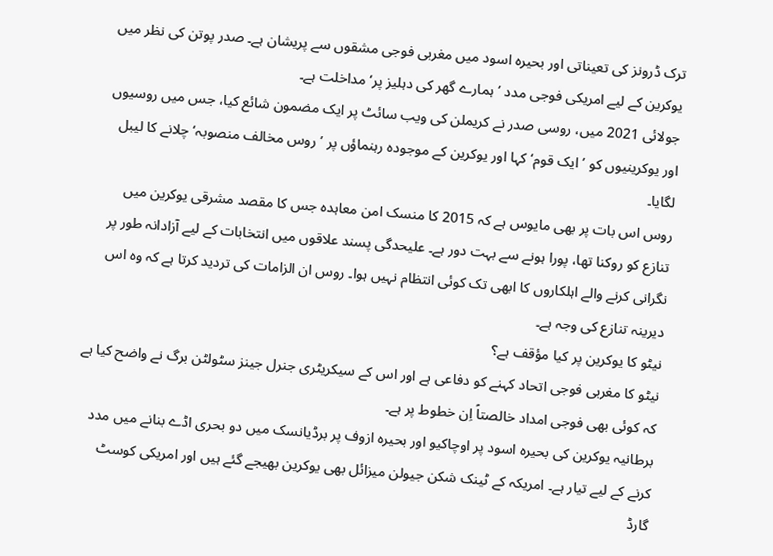ترک ڈرونز کی تعیناتی اور بحیرہ اسود میں مغربی فوجی مشقوں سے پریشان ہے۔ صدر پوتن کی نظر میں یوکرین کے لیے امریکی فوجی مدد ’ہمارے گھر کی دہلیز پر‘ مداخلت ہے۔
جولائی 2021 میں، روسی صدر نے کریملن کی ویب سائٹ پر ایک مضمون شائع کیا، جس میں روسیوں اور یوکرینیوں کو ’ایک قوم‘ کہا اور یوکرین کے موجودہ رہنماؤں پر ’روس مخالف منصوبہ‘ چلانے کا لیبل لگایا۔
روس اس بات پر بھی مایوس ہے کہ 2015 کا منسک امن معاہدہ جس کا مقصد مشرقی یوکرین میں تنازع کو روکنا تھا، پورا ہونے سے بہت دور ہے۔ علیحدگی پسند علاقوں میں انتخابات کے لیے آزادانہ طور پر نگرانی کرنے والے اہلکاروں کا ابھی تک کوئی انتظام نہیں ہوا۔ روس ان الزامات کی تردید کرتا ہے کہ وہ اس دیرینہ تنازع کی وجہ ہے۔
نیٹو کا یوکرین پر کیا مؤقف ہے؟
نیٹو کا مغربی فوجی اتحاد کہنے کو دفاعی ہے اور اس کے سیکریٹری جنرل جینز سٹولٹن برگ نے واضح کیا ہے کہ کوئی بھی فوجی امداد خالصتاً اِن خطوط پر ہے۔
برطانیہ یوکرین کی بحیرہ اسود پر اوچاکیو اور بحیرہ ازوف پر برڈیانسک میں دو بحری اڈے بنانے میں مدد کرنے کے لیے تیار ہے۔ امریکہ کے ٹینک شکن جیولن میزائل بھی یوکرین بھیجے گئے ہیں اور امریکی کوسٹ گارڈ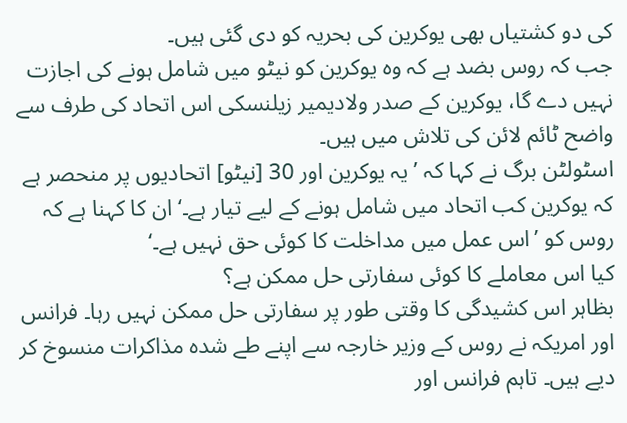کی دو کشتیاں بھی یوکرین کی بحریہ کو دی گئی ہیں۔
جب کہ روس بضد ہے کہ وہ یوکرین کو نیٹو میں شامل ہونے کی اجازت نہیں دے گا، یوکرین کے صدر ولادیمیر زیلنسکی اس اتحاد کی طرف سے واضح ٹائم لائن کی تلاش میں ہیں۔
اسٹولٹن برگ نے کہا کہ ’یہ یوکرین اور 30 [نیٹو] اتحادیوں پر منحصر ہے کہ یوکرین کب اتحاد میں شامل ہونے کے لیے تیار ہے۔‘ ان کا کہنا ہے کہ روس کو ’اس عمل میں مداخلت کا کوئی حق نہیں ہے۔‘
کیا اس معاملے کا کوئی سفارتی حل ممکن ہے؟
بظاہر اس کشیدگی کا وقتی طور پر سفارتی حل ممکن نہیں رہا۔ فرانس اور امریکہ نے روس کے وزیر خارجہ سے اپنے طے شدہ مذاکرات منسوخ کر دیے ہیں۔ تاہم فرانس اور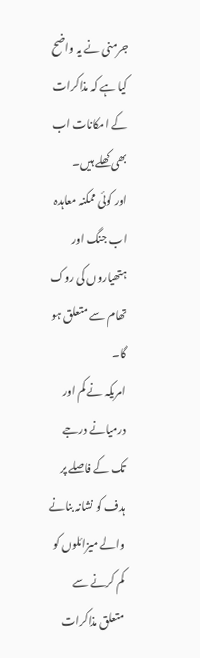جرمنی نے یہ واضح کیا ہے کہ مذاکرات کے امکانات اب بھی کھلے ہیں۔
اور کوئی ممکنہ معاہدہ اب جنگ اور ہتھیاروں کی روک تھام سے متعلق ہو گا۔
امریکہ نے کم اور درمیانے درجے تک کے فاصلے پر ہدف کو نشانہ بنانے والے میزائلوں کو کم کرنے سے متعلق مذاکرات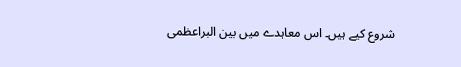شروع کیے ہیں۔ اس معاہدے میں بین البراعظمی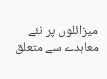میزائلوں پر نئے معاہدے سے متعلق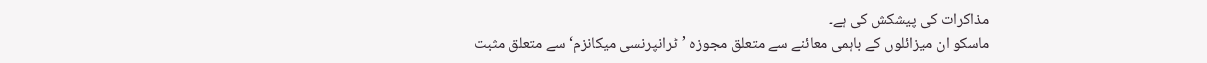مذاکرات کی پیشکش کی ہے۔
ماسکو ان میزائلوں کے باہمی معائنے سے متعلق مجوزہ ’ٹرانپرنسی میکانزم‘ سے متعلق مثبت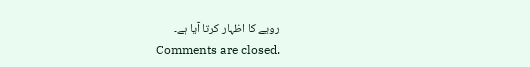رویے کا اظہار کرتا آیا ہے۔
Comments are closed.